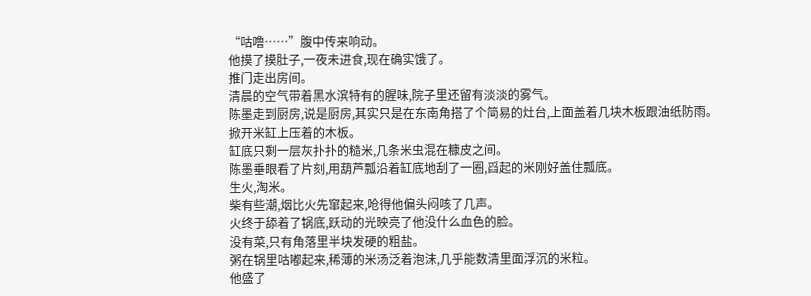“咕噜……”腹中传来响动。
他摸了摸肚子,一夜未进食,现在确实饿了。
推门走出房间。
清晨的空气带着黑水滨特有的腥味,院子里还留有淡淡的雾气。
陈墨走到厨房,说是厨房,其实只是在东南角搭了个简易的灶台,上面盖着几块木板跟油纸防雨。
掀开米缸上压着的木板。
缸底只剩一层灰扑扑的糙米,几条米虫混在糠皮之间。
陈墨垂眼看了片刻,用葫芦瓢沿着缸底地刮了一圈,舀起的米刚好盖住瓢底。
生火,淘米。
柴有些潮,烟比火先窜起来,呛得他偏头闷咳了几声。
火终于舔着了锅底,跃动的光映亮了他没什么血色的脸。
没有菜,只有角落里半块发硬的粗盐。
粥在锅里咕嘟起来,稀薄的米汤泛着泡沫,几乎能数清里面浮沉的米粒。
他盛了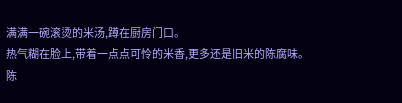满满一碗滚烫的米汤,蹲在厨房门口。
热气糊在脸上,带着一点点可怜的米香,更多还是旧米的陈腐味。
陈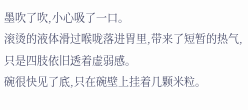墨吹了吹,小心吸了一口。
滚烫的液体滑过喉咙落进胃里,带来了短暂的热气,只是四肢依旧透着虚弱感。
碗很快见了底,只在碗壁上挂着几颗米粒。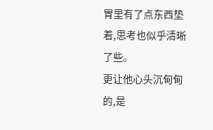胃里有了点东西垫着,思考也似乎清晰了些。
更让他心头沉甸甸的,是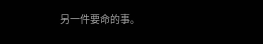另一件要命的事。